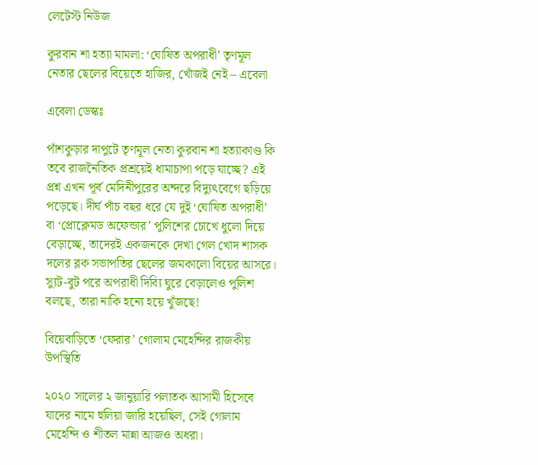লেটেস্ট নিউজ

কুরবান শা হত্যা মামলা: ‘ঘোষিত অপরাধী’ তৃণমূল নেতার ছেলের বিয়েতে হাজির, খোঁজই নেই – এবেলা

এবেলা ডেস্কঃ

পাঁশকুড়ার দাপুটে তৃণমূল নেতা কুরবান শা হত্যাকাণ্ড কি তবে রাজনৈতিক প্রশ্রয়েই ধামাচাপা পড়ে যাচ্ছে? এই প্রশ্ন এখন পূর্ব মেদিনীপুরের অন্দরে বিদ্যুৎবেগে ছড়িয়ে পড়েছে। দীর্ঘ পাঁচ বছর ধরে যে দুই ‘ঘোষিত অপরাধী’ বা ‘প্রোক্লেমড অফেন্ডার’ পুলিশের চোখে ধুলো দিয়ে বেড়াচ্ছে, তাদেরই একজনকে দেখা গেল খোদ শাসক দলের ব্লক সভাপতির ছেলের জমকালো বিয়ের আসরে। স্যুট-বুট পরে অপরাধী দিব্যি ঘুরে বেড়ালেও পুলিশ বলছে, তারা নাকি হন্যে হয়ে খুঁজছে!

বিয়েবাড়িতে ‘ফেরার’ গোলাম মেহেন্দির রাজকীয় উপস্থিতি

২০২০ সালের ২ জানুয়ারি পলাতক আসামী হিসেবে যাদের নামে হুলিয়া জারি হয়েছিল, সেই গোলাম মেহেন্দি ও শীতল মান্না আজও অধরা।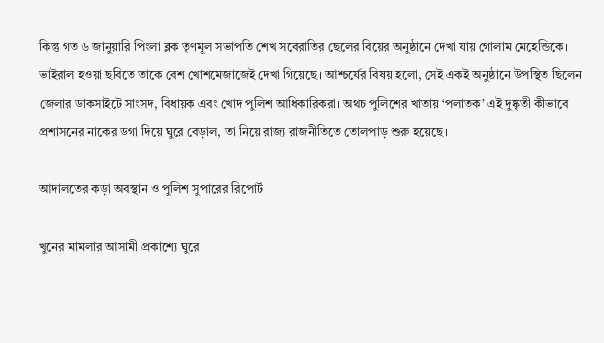কিন্তু গত ৬ জানুয়ারি পিংলা ব্লক তৃণমূল সভাপতি শেখ সবেরাতির ছেলের বিয়ের অনুষ্ঠানে দেখা যায় গোলাম মেহেন্ডিকে। ভাইরাল হওয়া ছবিতে তাকে বেশ খোশমেজাজেই দেখা গিয়েছে। আশ্চর্যের বিষয় হলো, সেই একই অনুষ্ঠানে উপস্থিত ছিলেন জেলার ডাকসাইটে সাংসদ, বিধায়ক এবং খোদ পুলিশ আধিকারিকরা। অথচ পুলিশের খাতায় ‘পলাতক’ এই দুষ্কৃতী কীভাবে প্রশাসনের নাকের ডগা দিয়ে ঘুরে বেড়াল, তা নিয়ে রাজ্য রাজনীতিতে তোলপাড় শুরু হয়েছে।

আদালতের কড়া অবস্থান ও পুলিশ সুপারের রিপোর্ট

খুনের মামলার আসামী প্রকাশ্যে ঘুরে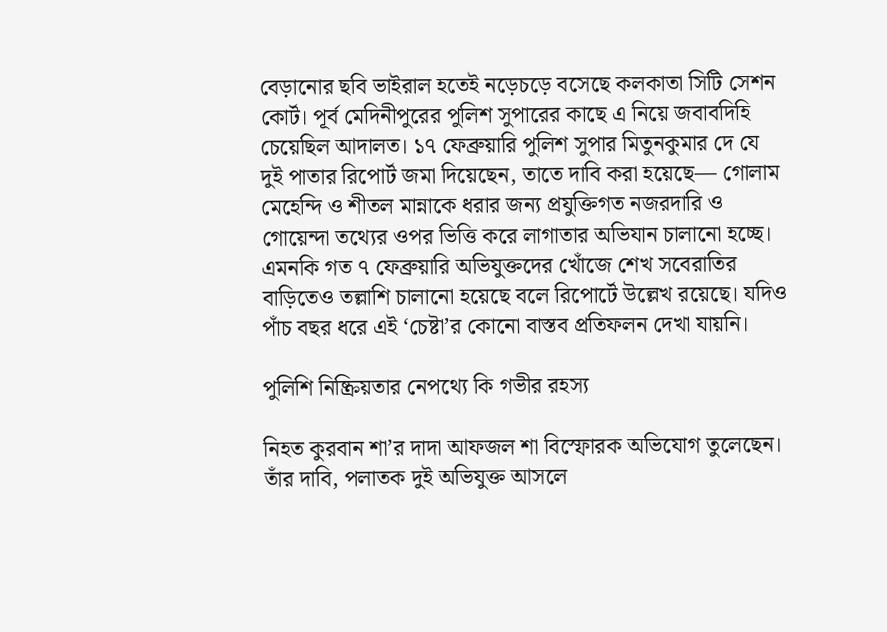বেড়ানোর ছবি ভাইরাল হতেই নড়েচড়ে বসেছে কলকাতা সিটি সেশন কোর্ট। পূর্ব মেদিনীপুরের পুলিশ সুপারের কাছে এ নিয়ে জবাবদিহি চেয়েছিল আদালত। ১৭ ফেব্রুয়ারি পুলিশ সুপার মিতুনকুমার দে যে দুই পাতার রিপোর্ট জমা দিয়েছেন, তাতে দাবি করা হয়েছে— গোলাম মেহেন্দি ও শীতল মান্নাকে ধরার জন্য প্রযুক্তিগত নজরদারি ও গোয়েন্দা তথ্যের ওপর ভিত্তি করে লাগাতার অভিযান চালানো হচ্ছে। এমনকি গত ৭ ফেব্রুয়ারি অভিযুক্তদের খোঁজে শেখ সবেরাতির বাড়িতেও তল্লাশি চালানো হয়েছে বলে রিপোর্টে উল্লেখ রয়েছে। যদিও পাঁচ বছর ধরে এই ‘চেষ্টা’র কোনো বাস্তব প্রতিফলন দেখা যায়নি।

পুলিশি নিষ্ক্রিয়তার নেপথ্যে কি গভীর রহস্য

নিহত কুরবান শা’র দাদা আফজল শা বিস্ফোরক অভিযোগ তুলেছেন। তাঁর দাবি, পলাতক দুই অভিযুক্ত আসলে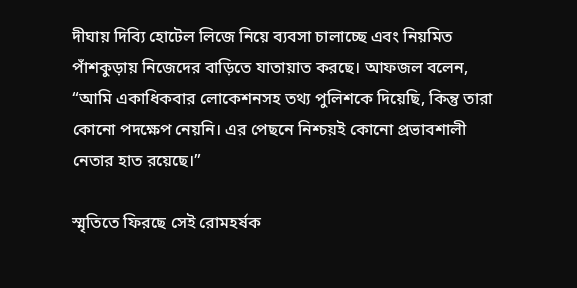দীঘায় দিব্যি হোটেল লিজে নিয়ে ব্যবসা চালাচ্ছে এবং নিয়মিত পাঁশকুড়ায় নিজেদের বাড়িতে যাতায়াত করছে। আফজল বলেন, “আমি একাধিকবার লোকেশনসহ তথ্য পুলিশকে দিয়েছি, কিন্তু তারা কোনো পদক্ষেপ নেয়নি। এর পেছনে নিশ্চয়ই কোনো প্রভাবশালী নেতার হাত রয়েছে।”

স্মৃতিতে ফিরছে সেই রোমহর্ষক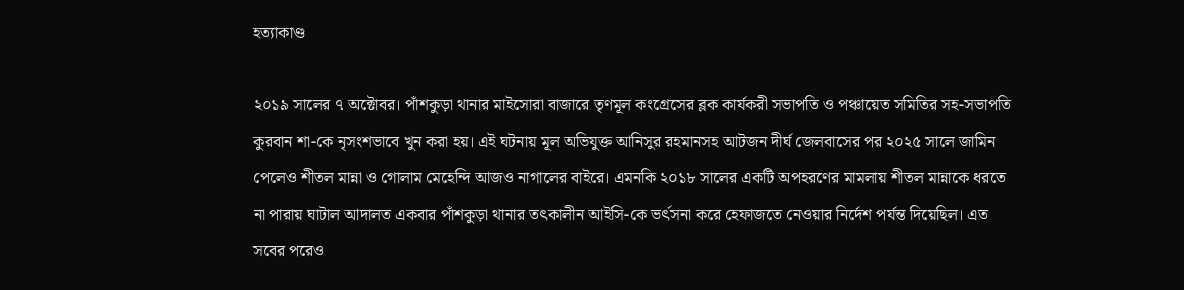হত্যাকাণ্ড

২০১৯ সালের ৭ অক্টোবর। পাঁশকুড়া থানার মাইসোরা বাজারে তৃণমূল কংগ্রেসের ব্লক কার্যকরী সভাপতি ও পঞ্চায়েত সমিতির সহ-সভাপতি কুরবান শা-কে নৃসংশভাবে খুন করা হয়। এই ঘটনায় মূল অভিযুক্ত আনিসুর রহমানসহ আটজন দীর্ঘ জেলবাসের পর ২০২৫ সালে জামিন পেলেও শীতল মান্না ও গোলাম মেহেন্দি আজও নাগালের বাইরে। এমনকি ২০১৮ সালের একটি অপহরণের মামলায় শীতল মান্নাকে ধরতে না পারায় ঘাটাল আদালত একবার পাঁশকুড়া থানার তৎকালীন আইসি-কে ভর্ৎসনা করে হেফাজতে নেওয়ার নির্দেশ পর্যন্ত দিয়েছিল। এত সবের পরেও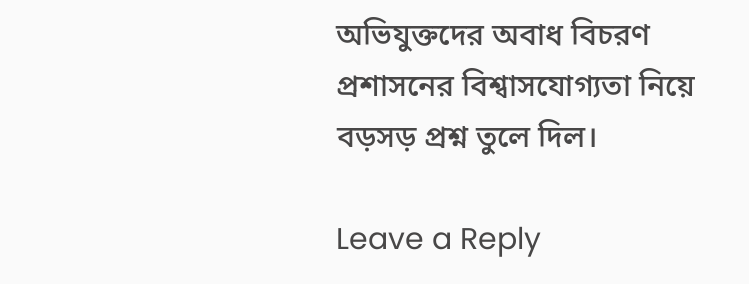অভিযুক্তদের অবাধ বিচরণ প্রশাসনের বিশ্বাসযোগ্যতা নিয়ে বড়সড় প্রশ্ন তুলে দিল।

Leave a Reply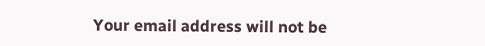Your email address will not be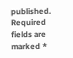published. Required fields are marked *